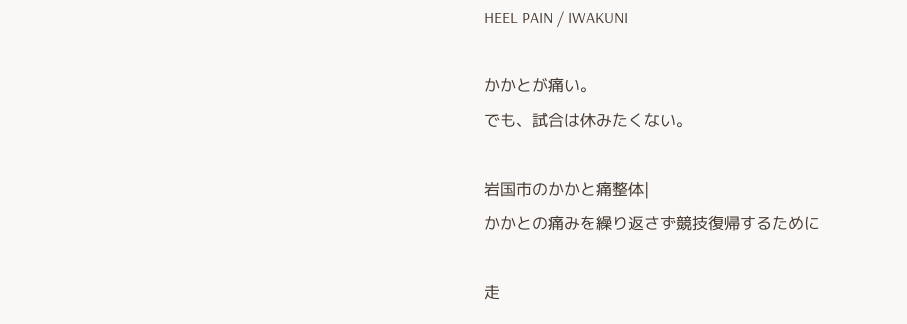HEEL PAIN / IWAKUNI

かかとが痛い。
でも、試合は休みたくない。

岩国市のかかと痛整体|
かかとの痛みを繰り返さず競技復帰するために

走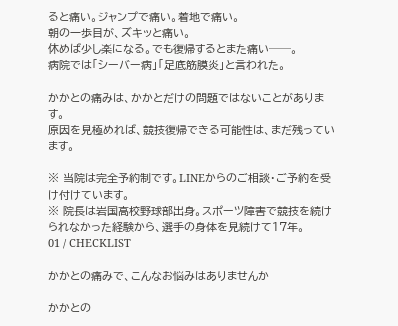ると痛い。ジャンプで痛い。着地で痛い。
朝の一歩目が、ズキッと痛い。
休めば少し楽になる。でも復帰するとまた痛い──。
病院では「シーバー病」「足底筋膜炎」と言われた。

かかとの痛みは、かかとだけの問題ではないことがあります。
原因を見極めれば、競技復帰できる可能性は、まだ残っています。

※ 当院は完全予約制です。LINEからのご相談・ご予約を受け付けています。
※ 院長は岩国高校野球部出身。スポーツ障害で競技を続けられなかった経験から、選手の身体を見続けて17年。
01 / CHECKLIST

かかとの痛みで、こんなお悩みはありませんか

かかとの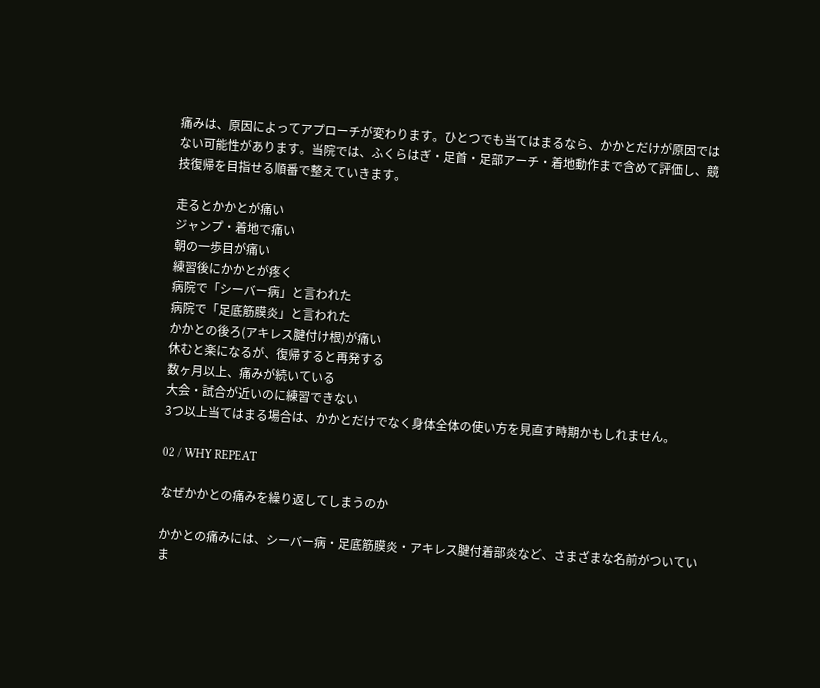痛みは、原因によってアプローチが変わります。ひとつでも当てはまるなら、かかとだけが原因ではない可能性があります。当院では、ふくらはぎ・足首・足部アーチ・着地動作まで含めて評価し、競技復帰を目指せる順番で整えていきます。

走るとかかとが痛い
ジャンプ・着地で痛い
朝の一歩目が痛い
練習後にかかとが疼く
病院で「シーバー病」と言われた
病院で「足底筋膜炎」と言われた
かかとの後ろ(アキレス腱付け根)が痛い
休むと楽になるが、復帰すると再発する
数ヶ月以上、痛みが続いている
大会・試合が近いのに練習できない
3つ以上当てはまる場合は、かかとだけでなく身体全体の使い方を見直す時期かもしれません。

02 / WHY REPEAT

なぜかかとの痛みを繰り返してしまうのか

かかとの痛みには、シーバー病・足底筋膜炎・アキレス腱付着部炎など、さまざまな名前がついていま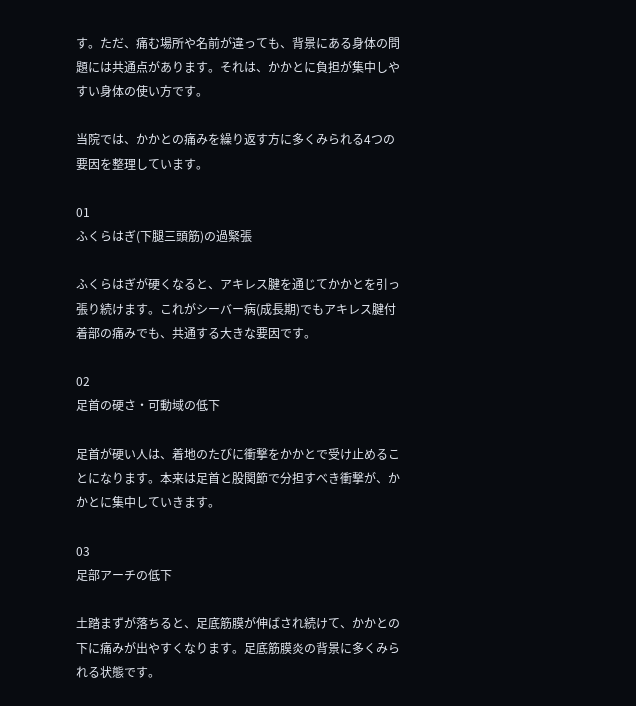す。ただ、痛む場所や名前が違っても、背景にある身体の問題には共通点があります。それは、かかとに負担が集中しやすい身体の使い方です。

当院では、かかとの痛みを繰り返す方に多くみられる4つの要因を整理しています。

01
ふくらはぎ(下腿三頭筋)の過緊張

ふくらはぎが硬くなると、アキレス腱を通じてかかとを引っ張り続けます。これがシーバー病(成長期)でもアキレス腱付着部の痛みでも、共通する大きな要因です。

02
足首の硬さ・可動域の低下

足首が硬い人は、着地のたびに衝撃をかかとで受け止めることになります。本来は足首と股関節で分担すべき衝撃が、かかとに集中していきます。

03
足部アーチの低下

土踏まずが落ちると、足底筋膜が伸ばされ続けて、かかとの下に痛みが出やすくなります。足底筋膜炎の背景に多くみられる状態です。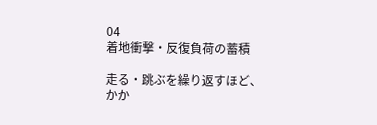04
着地衝撃・反復負荷の蓄積

走る・跳ぶを繰り返すほど、かか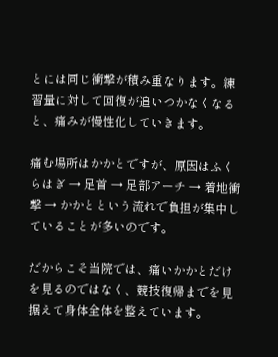とには同じ衝撃が積み重なります。練習量に対して回復が追いつかなくなると、痛みが慢性化していきます。

痛む場所はかかとですが、原因はふくらはぎ → 足首 → 足部アーチ → 着地衝撃 → かかとという流れで負担が集中していることが多いのです。

だからこそ当院では、痛いかかとだけを見るのではなく、競技復帰までを見据えて身体全体を整えています。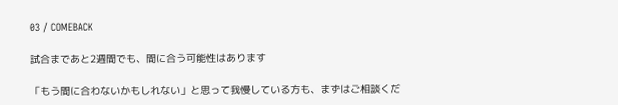03 / COMEBACK

試合まであと2週間でも、間に合う可能性はあります

「もう間に合わないかもしれない」と思って我慢している方も、まずはご相談くだ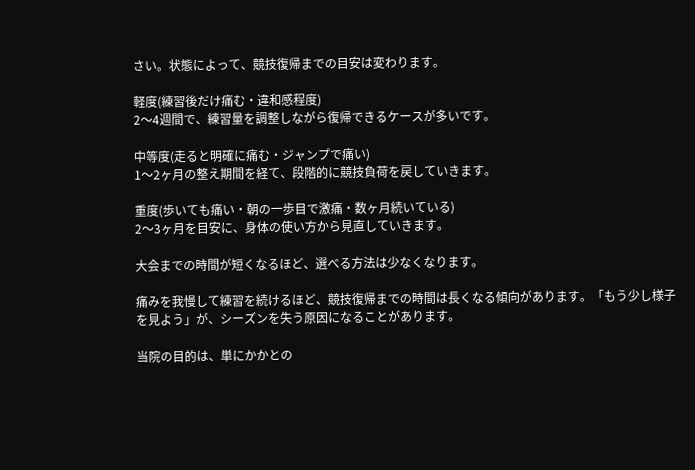さい。状態によって、競技復帰までの目安は変わります。

軽度(練習後だけ痛む・違和感程度)
2〜4週間で、練習量を調整しながら復帰できるケースが多いです。

中等度(走ると明確に痛む・ジャンプで痛い)
1〜2ヶ月の整え期間を経て、段階的に競技負荷を戻していきます。

重度(歩いても痛い・朝の一歩目で激痛・数ヶ月続いている)
2〜3ヶ月を目安に、身体の使い方から見直していきます。

大会までの時間が短くなるほど、選べる方法は少なくなります。

痛みを我慢して練習を続けるほど、競技復帰までの時間は長くなる傾向があります。「もう少し様子を見よう」が、シーズンを失う原因になることがあります。

当院の目的は、単にかかとの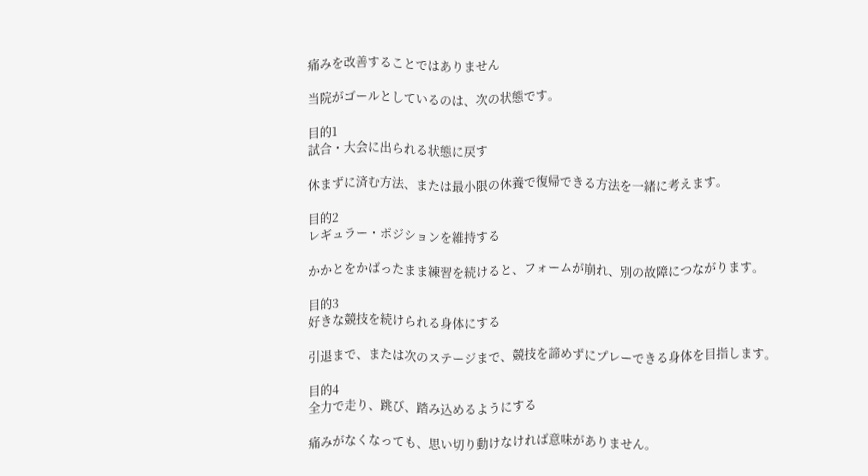痛みを改善することではありません

当院がゴールとしているのは、次の状態です。

目的1
試合・大会に出られる状態に戻す

休まずに済む方法、または最小限の休養で復帰できる方法を一緒に考えます。

目的2
レギュラー・ポジションを維持する

かかとをかばったまま練習を続けると、フォームが崩れ、別の故障につながります。

目的3
好きな競技を続けられる身体にする

引退まで、または次のステージまで、競技を諦めずにプレーできる身体を目指します。

目的4
全力で走り、跳び、踏み込めるようにする

痛みがなくなっても、思い切り動けなければ意味がありません。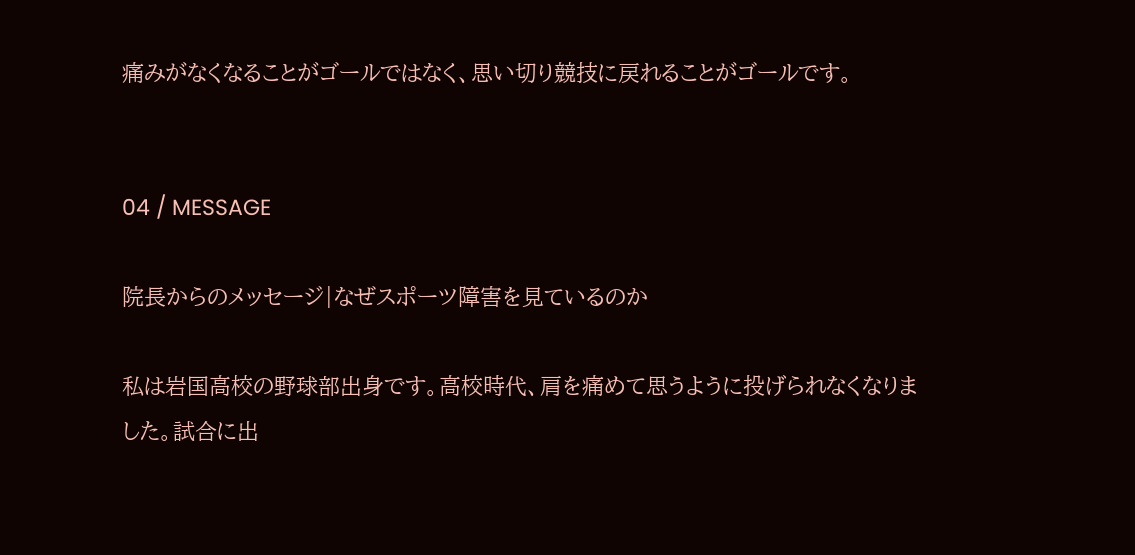痛みがなくなることがゴールではなく、思い切り競技に戻れることがゴールです。


04 / MESSAGE

院長からのメッセージ|なぜスポーツ障害を見ているのか

私は岩国高校の野球部出身です。高校時代、肩を痛めて思うように投げられなくなりました。試合に出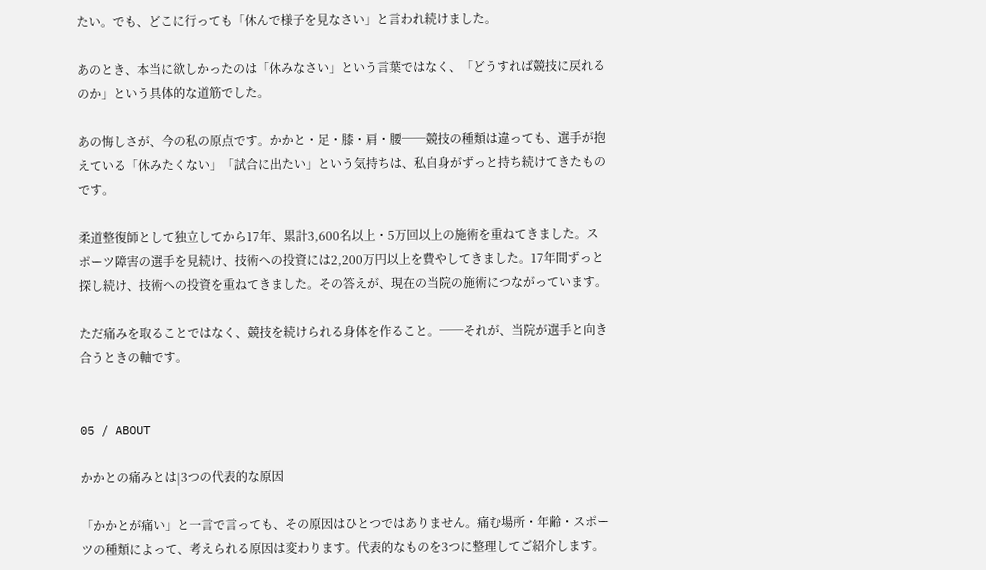たい。でも、どこに行っても「休んで様子を見なさい」と言われ続けました。

あのとき、本当に欲しかったのは「休みなさい」という言葉ではなく、「どうすれば競技に戻れるのか」という具体的な道筋でした。

あの悔しさが、今の私の原点です。かかと・足・膝・肩・腰──競技の種類は違っても、選手が抱えている「休みたくない」「試合に出たい」という気持ちは、私自身がずっと持ち続けてきたものです。

柔道整復師として独立してから17年、累計3,600名以上・5万回以上の施術を重ねてきました。スポーツ障害の選手を見続け、技術への投資には2,200万円以上を費やしてきました。17年間ずっと探し続け、技術への投資を重ねてきました。その答えが、現在の当院の施術につながっています。

ただ痛みを取ることではなく、競技を続けられる身体を作ること。──それが、当院が選手と向き合うときの軸です。


05 / ABOUT

かかとの痛みとは|3つの代表的な原因

「かかとが痛い」と一言で言っても、その原因はひとつではありません。痛む場所・年齢・スポーツの種類によって、考えられる原因は変わります。代表的なものを3つに整理してご紹介します。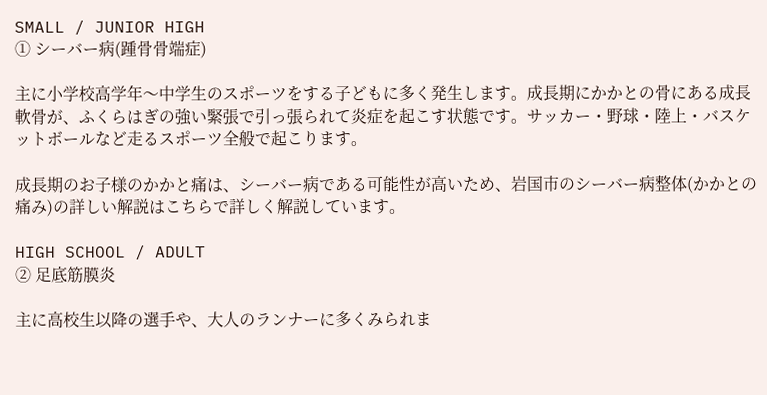SMALL / JUNIOR HIGH
① シーバー病(踵骨骨端症)

主に小学校高学年〜中学生のスポーツをする子どもに多く発生します。成長期にかかとの骨にある成長軟骨が、ふくらはぎの強い緊張で引っ張られて炎症を起こす状態です。サッカー・野球・陸上・バスケットボールなど走るスポーツ全般で起こります。

成長期のお子様のかかと痛は、シーバー病である可能性が高いため、岩国市のシーバー病整体(かかとの痛み)の詳しい解説はこちらで詳しく解説しています。

HIGH SCHOOL / ADULT
② 足底筋膜炎

主に高校生以降の選手や、大人のランナーに多くみられま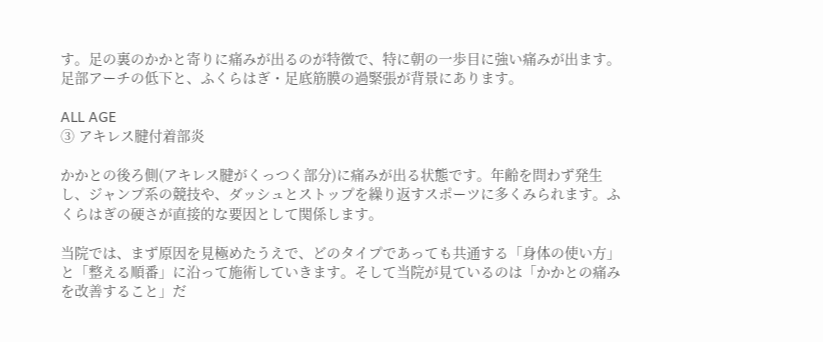す。足の裏のかかと寄りに痛みが出るのが特徴で、特に朝の一歩目に強い痛みが出ます。足部アーチの低下と、ふくらはぎ・足底筋膜の過緊張が背景にあります。

ALL AGE
③ アキレス腱付着部炎

かかとの後ろ側(アキレス腱がくっつく部分)に痛みが出る状態です。年齢を問わず発生し、ジャンプ系の競技や、ダッシュとストップを繰り返すスポーツに多くみられます。ふくらはぎの硬さが直接的な要因として関係します。

当院では、まず原因を見極めたうえで、どのタイプであっても共通する「身体の使い方」と「整える順番」に沿って施術していきます。そして当院が見ているのは「かかとの痛みを改善すること」だ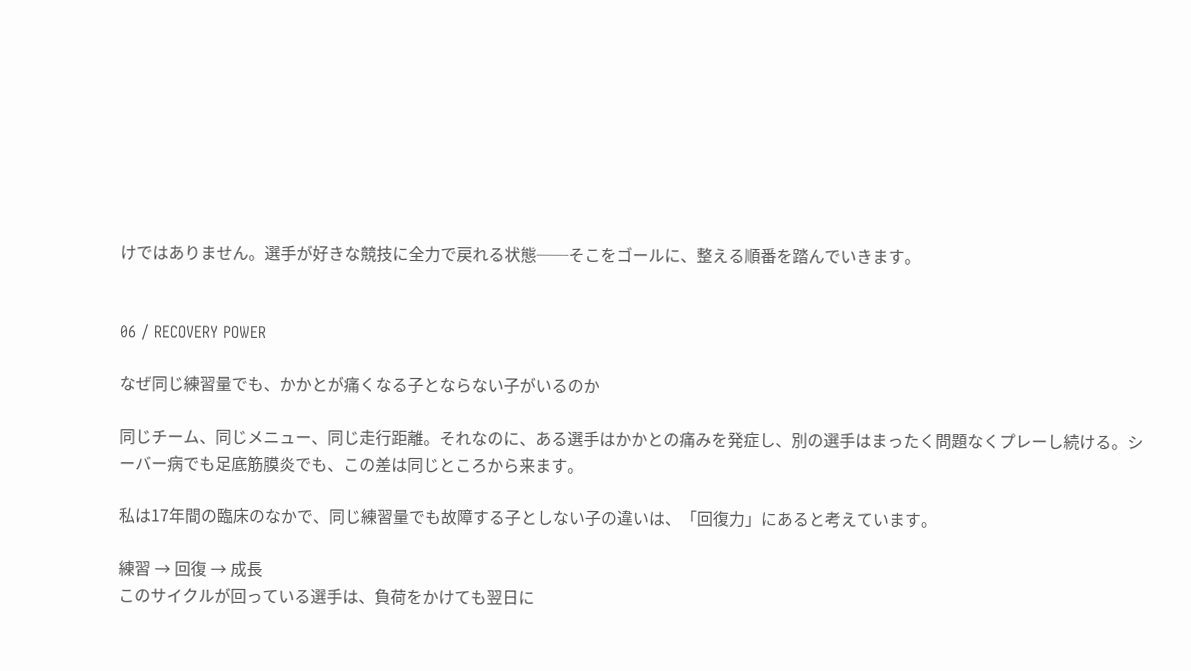けではありません。選手が好きな競技に全力で戻れる状態──そこをゴールに、整える順番を踏んでいきます。


06 / RECOVERY POWER

なぜ同じ練習量でも、かかとが痛くなる子とならない子がいるのか

同じチーム、同じメニュー、同じ走行距離。それなのに、ある選手はかかとの痛みを発症し、別の選手はまったく問題なくプレーし続ける。シーバー病でも足底筋膜炎でも、この差は同じところから来ます。

私は17年間の臨床のなかで、同じ練習量でも故障する子としない子の違いは、「回復力」にあると考えています。

練習 → 回復 → 成長
このサイクルが回っている選手は、負荷をかけても翌日に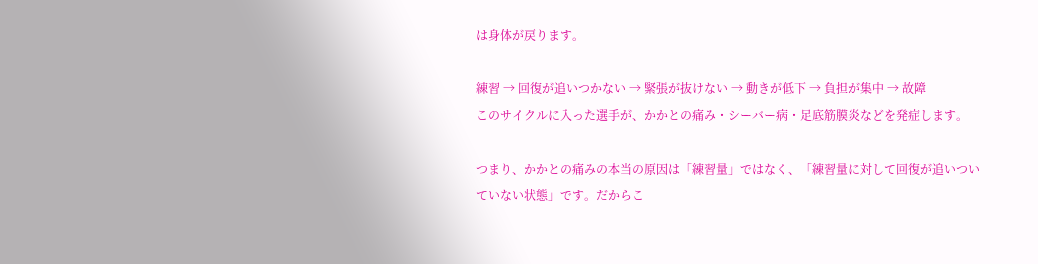は身体が戻ります。

練習 → 回復が追いつかない → 緊張が抜けない → 動きが低下 → 負担が集中 → 故障
このサイクルに入った選手が、かかとの痛み・シーバー病・足底筋膜炎などを発症します。

つまり、かかとの痛みの本当の原因は「練習量」ではなく、「練習量に対して回復が追いついていない状態」です。だからこ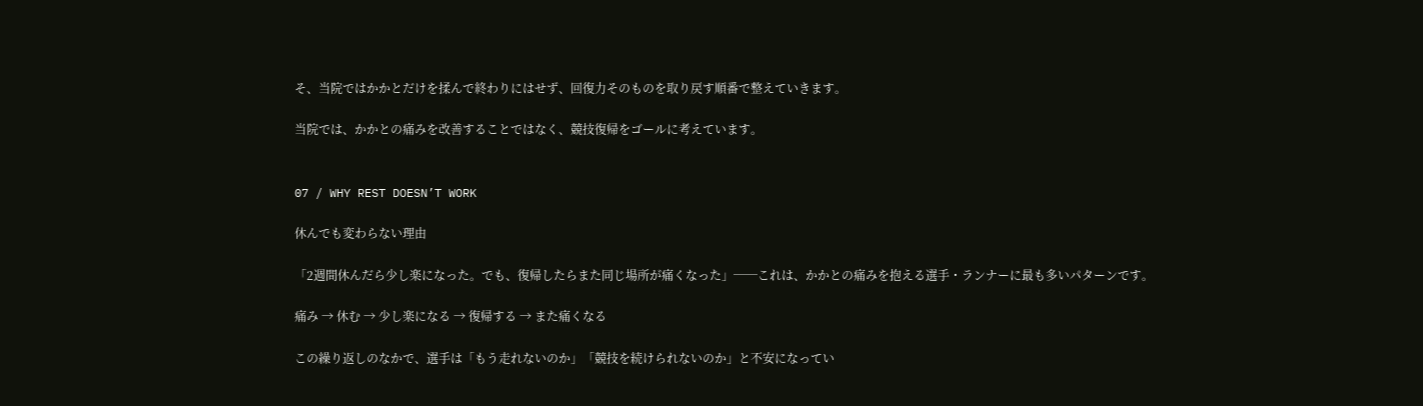そ、当院ではかかとだけを揉んで終わりにはせず、回復力そのものを取り戻す順番で整えていきます。

当院では、かかとの痛みを改善することではなく、競技復帰をゴールに考えています。


07 / WHY REST DOESN’T WORK

休んでも変わらない理由

「2週間休んだら少し楽になった。でも、復帰したらまた同じ場所が痛くなった」──これは、かかとの痛みを抱える選手・ランナーに最も多いパターンです。

痛み → 休む → 少し楽になる → 復帰する → また痛くなる

この繰り返しのなかで、選手は「もう走れないのか」「競技を続けられないのか」と不安になってい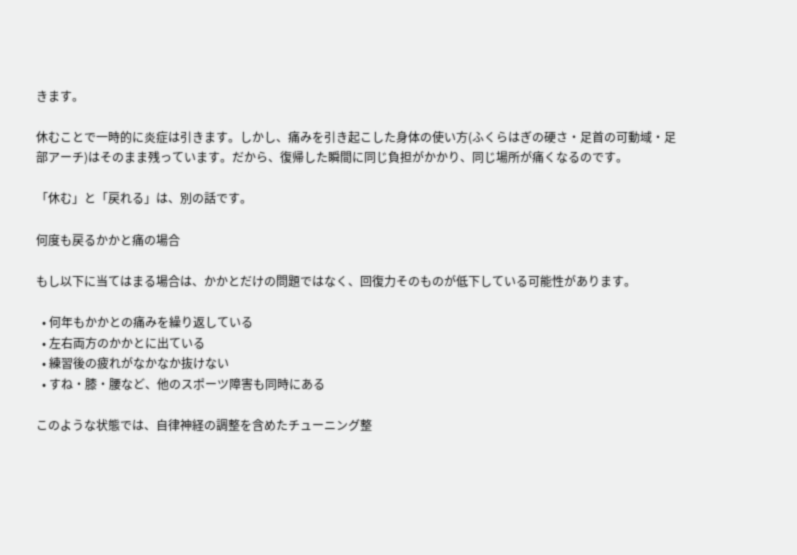きます。

休むことで一時的に炎症は引きます。しかし、痛みを引き起こした身体の使い方(ふくらはぎの硬さ・足首の可動域・足部アーチ)はそのまま残っています。だから、復帰した瞬間に同じ負担がかかり、同じ場所が痛くなるのです。

「休む」と「戻れる」は、別の話です。

何度も戻るかかと痛の場合

もし以下に当てはまる場合は、かかとだけの問題ではなく、回復力そのものが低下している可能性があります。

  • 何年もかかとの痛みを繰り返している
  • 左右両方のかかとに出ている
  • 練習後の疲れがなかなか抜けない
  • すね・膝・腰など、他のスポーツ障害も同時にある

このような状態では、自律神経の調整を含めたチューニング整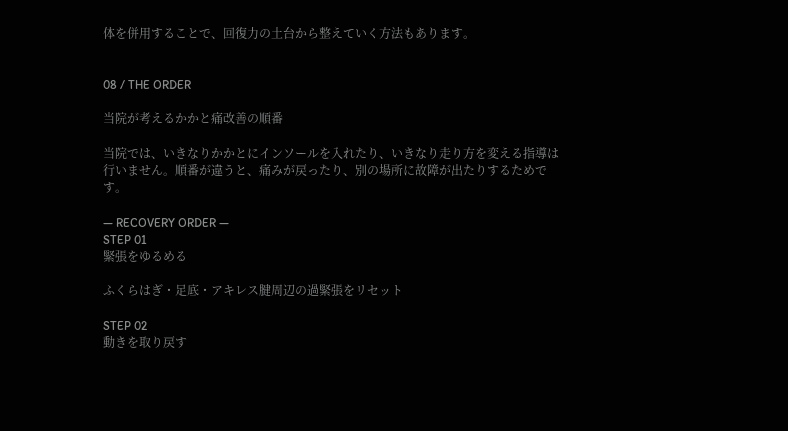体を併用することで、回復力の土台から整えていく方法もあります。


08 / THE ORDER

当院が考えるかかと痛改善の順番

当院では、いきなりかかとにインソールを入れたり、いきなり走り方を変える指導は行いません。順番が違うと、痛みが戻ったり、別の場所に故障が出たりするためです。

— RECOVERY ORDER —
STEP 01
緊張をゆるめる

ふくらはぎ・足底・アキレス腱周辺の過緊張をリセット

STEP 02
動きを取り戻す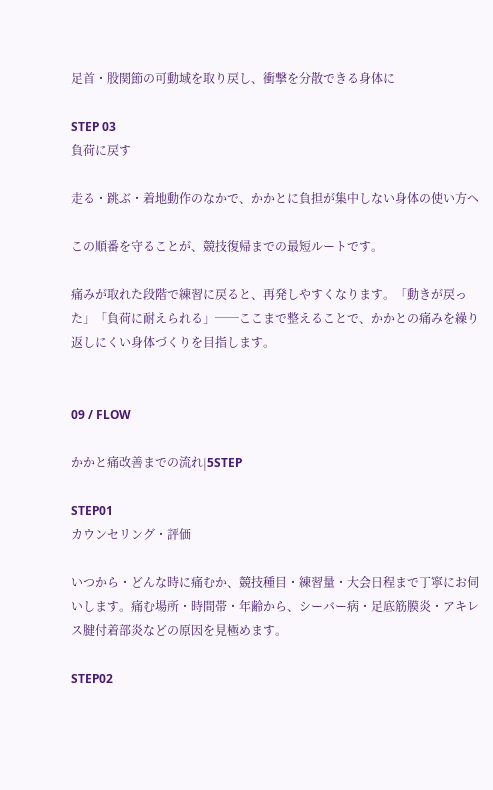足首・股関節の可動域を取り戻し、衝撃を分散できる身体に

STEP 03
負荷に戻す

走る・跳ぶ・着地動作のなかで、かかとに負担が集中しない身体の使い方へ

この順番を守ることが、競技復帰までの最短ルートです。

痛みが取れた段階で練習に戻ると、再発しやすくなります。「動きが戻った」「負荷に耐えられる」──ここまで整えることで、かかとの痛みを繰り返しにくい身体づくりを目指します。


09 / FLOW

かかと痛改善までの流れ|5STEP

STEP01
カウンセリング・評価

いつから・どんな時に痛むか、競技種目・練習量・大会日程まで丁寧にお伺いします。痛む場所・時間帯・年齢から、シーバー病・足底筋膜炎・アキレス腱付着部炎などの原因を見極めます。

STEP02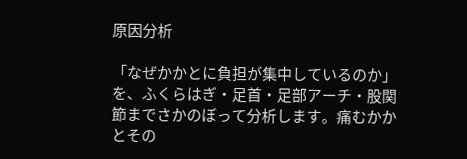原因分析

「なぜかかとに負担が集中しているのか」を、ふくらはぎ・足首・足部アーチ・股関節までさかのぼって分析します。痛むかかとその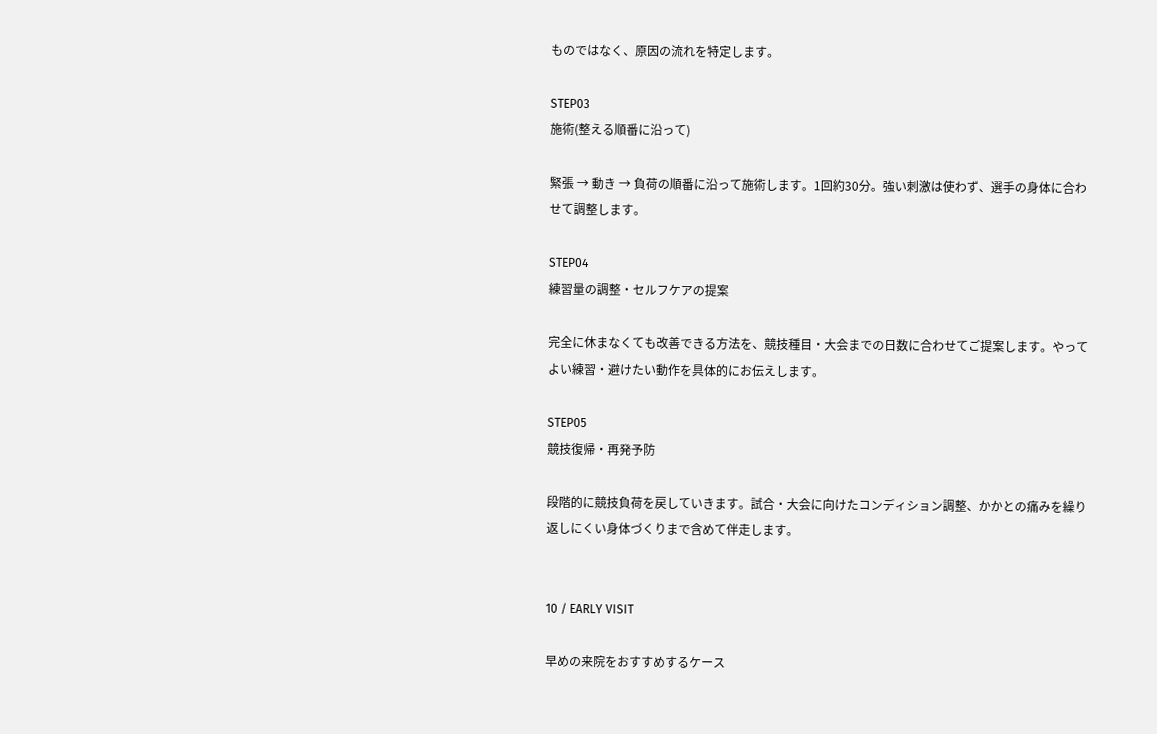ものではなく、原因の流れを特定します。

STEP03
施術(整える順番に沿って)

緊張 → 動き → 負荷の順番に沿って施術します。1回約30分。強い刺激は使わず、選手の身体に合わせて調整します。

STEP04
練習量の調整・セルフケアの提案

完全に休まなくても改善できる方法を、競技種目・大会までの日数に合わせてご提案します。やってよい練習・避けたい動作を具体的にお伝えします。

STEP05
競技復帰・再発予防

段階的に競技負荷を戻していきます。試合・大会に向けたコンディション調整、かかとの痛みを繰り返しにくい身体づくりまで含めて伴走します。


10 / EARLY VISIT

早めの来院をおすすめするケース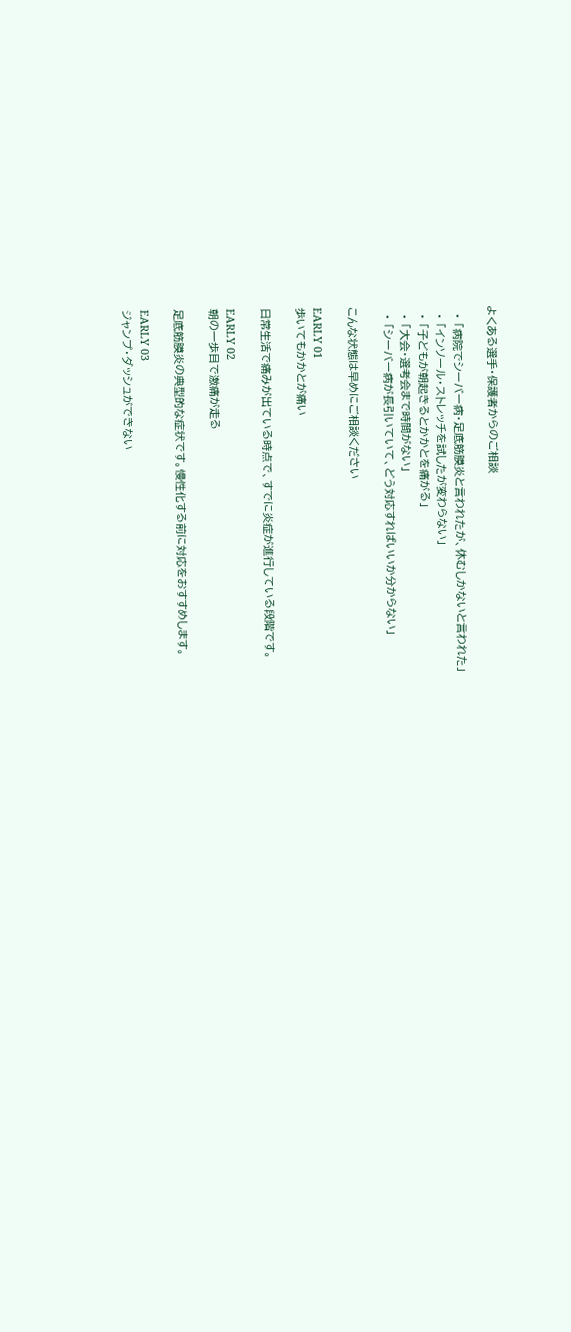よくある選手・保護者からのご相談

  • 「病院でシーバー病・足底筋膜炎と言われたが、休むしかないと言われた」
  • 「インソール・ストレッチを試したが変わらない」
  • 「子どもが朝起きるとかかとを痛がる」
  • 「大会・選考会まで時間がない」
  • 「シーバー病が長引いていて、どう対応すればいいか分からない」

こんな状態は早めにご相談ください

EARLY 01
歩いてもかかとが痛い

日常生活で痛みが出ている時点で、すでに炎症が進行している段階です。

EARLY 02
朝の一歩目で激痛が走る

足底筋膜炎の典型的な症状です。慢性化する前に対応をおすすめします。

EARLY 03
ジャンプ・ダッシュができない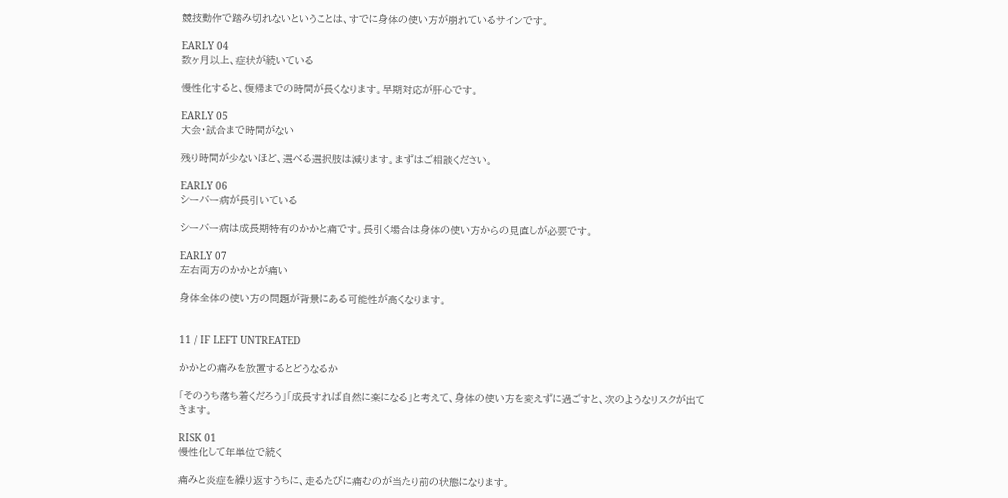競技動作で踏み切れないということは、すでに身体の使い方が崩れているサインです。

EARLY 04
数ヶ月以上、症状が続いている

慢性化すると、復帰までの時間が長くなります。早期対応が肝心です。

EARLY 05
大会・試合まで時間がない

残り時間が少ないほど、選べる選択肢は減ります。まずはご相談ください。

EARLY 06
シーバー病が長引いている

シーバー病は成長期特有のかかと痛です。長引く場合は身体の使い方からの見直しが必要です。

EARLY 07
左右両方のかかとが痛い

身体全体の使い方の問題が背景にある可能性が高くなります。


11 / IF LEFT UNTREATED

かかとの痛みを放置するとどうなるか

「そのうち落ち着くだろう」「成長すれば自然に楽になる」と考えて、身体の使い方を変えずに過ごすと、次のようなリスクが出てきます。

RISK 01
慢性化して年単位で続く

痛みと炎症を繰り返すうちに、走るたびに痛むのが当たり前の状態になります。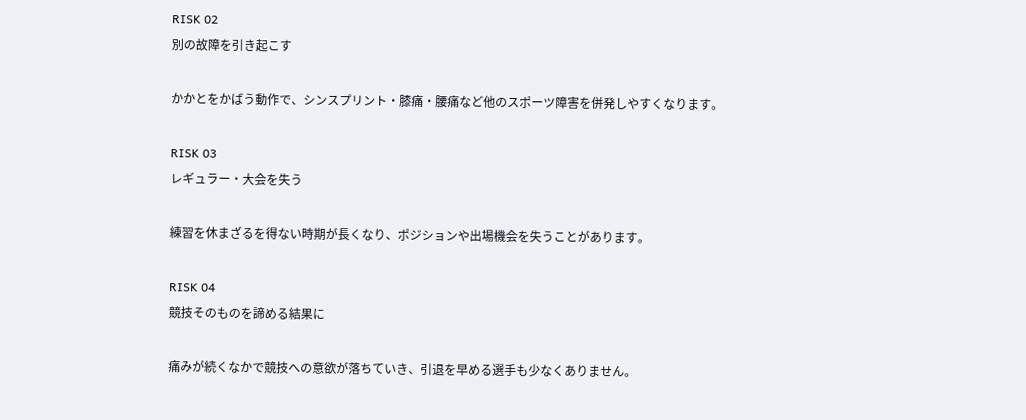RISK 02
別の故障を引き起こす

かかとをかばう動作で、シンスプリント・膝痛・腰痛など他のスポーツ障害を併発しやすくなります。

RISK 03
レギュラー・大会を失う

練習を休まざるを得ない時期が長くなり、ポジションや出場機会を失うことがあります。

RISK 04
競技そのものを諦める結果に

痛みが続くなかで競技への意欲が落ちていき、引退を早める選手も少なくありません。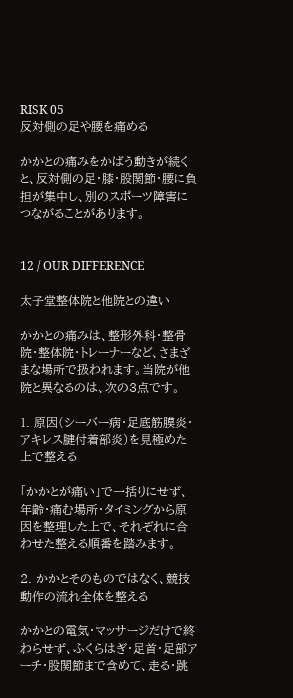RISK 05
反対側の足や腰を痛める

かかとの痛みをかばう動きが続くと、反対側の足・膝・股関節・腰に負担が集中し、別のスポーツ障害につながることがあります。


12 / OUR DIFFERENCE

太子堂整体院と他院との違い

かかとの痛みは、整形外科・整骨院・整体院・トレーナーなど、さまざまな場所で扱われます。当院が他院と異なるのは、次の3点です。

1. 原因(シーバー病・足底筋膜炎・アキレス腱付着部炎)を見極めた上で整える

「かかとが痛い」で一括りにせず、年齢・痛む場所・タイミングから原因を整理した上で、それぞれに合わせた整える順番を踏みます。

2. かかとそのものではなく、競技動作の流れ全体を整える

かかとの電気・マッサージだけで終わらせず、ふくらはぎ・足首・足部アーチ・股関節まで含めて、走る・跳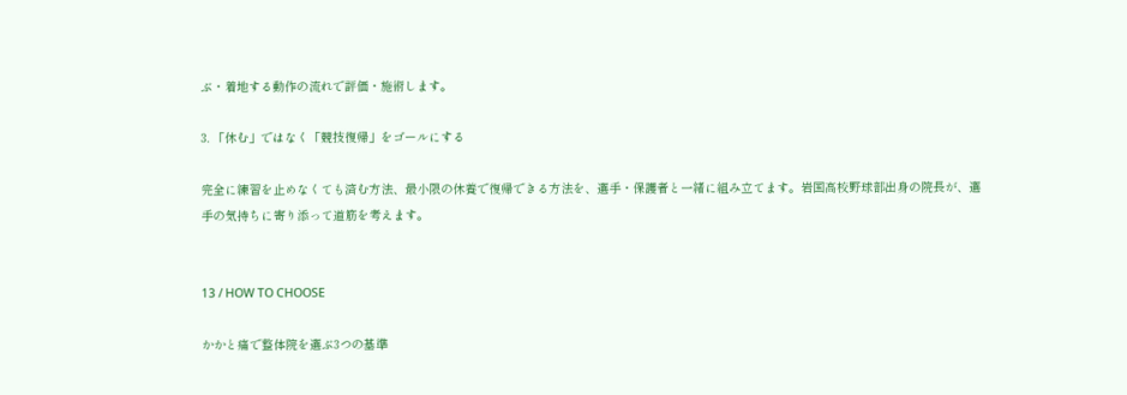ぶ・着地する動作の流れで評価・施術します。

3. 「休む」ではなく「競技復帰」をゴールにする

完全に練習を止めなくても済む方法、最小限の休養で復帰できる方法を、選手・保護者と一緒に組み立てます。岩国高校野球部出身の院長が、選手の気持ちに寄り添って道筋を考えます。


13 / HOW TO CHOOSE

かかと痛で整体院を選ぶ3つの基準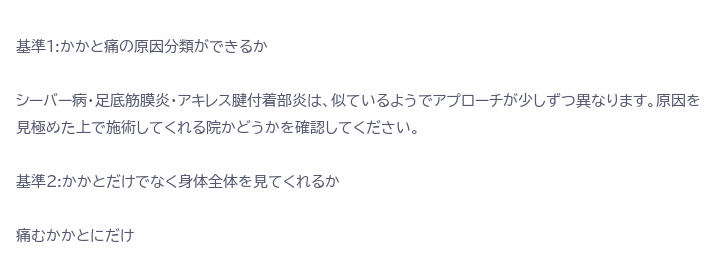基準1:かかと痛の原因分類ができるか

シーバー病・足底筋膜炎・アキレス腱付着部炎は、似ているようでアプローチが少しずつ異なります。原因を見極めた上で施術してくれる院かどうかを確認してください。

基準2:かかとだけでなく身体全体を見てくれるか

痛むかかとにだけ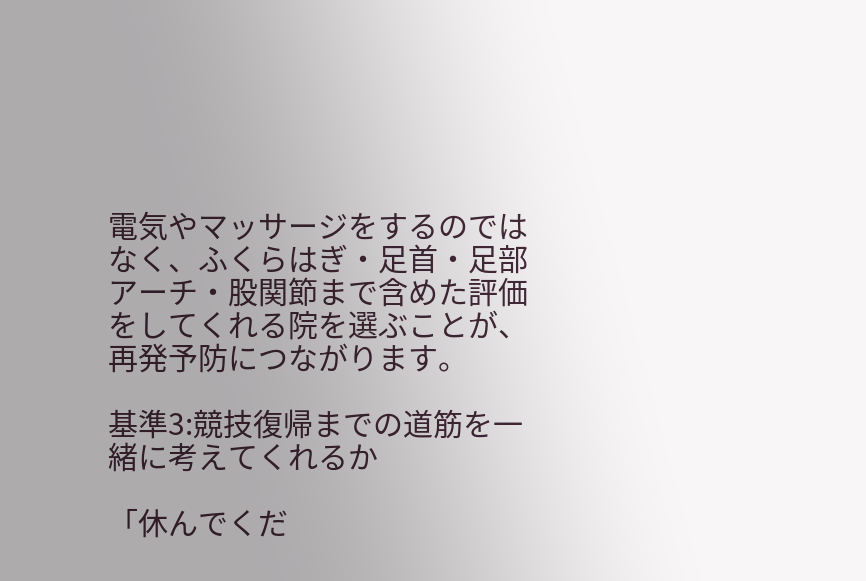電気やマッサージをするのではなく、ふくらはぎ・足首・足部アーチ・股関節まで含めた評価をしてくれる院を選ぶことが、再発予防につながります。

基準3:競技復帰までの道筋を一緒に考えてくれるか

「休んでくだ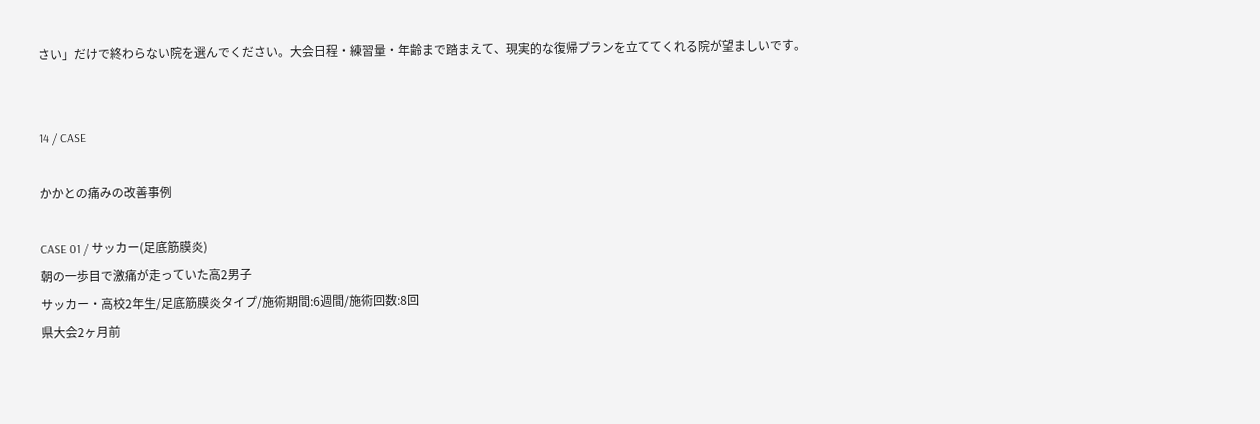さい」だけで終わらない院を選んでください。大会日程・練習量・年齢まで踏まえて、現実的な復帰プランを立ててくれる院が望ましいです。


14 / CASE

かかとの痛みの改善事例

CASE 01 / サッカー(足底筋膜炎)
朝の一歩目で激痛が走っていた高2男子
サッカー・高校2年生/足底筋膜炎タイプ/施術期間:6週間/施術回数:8回
県大会2ヶ月前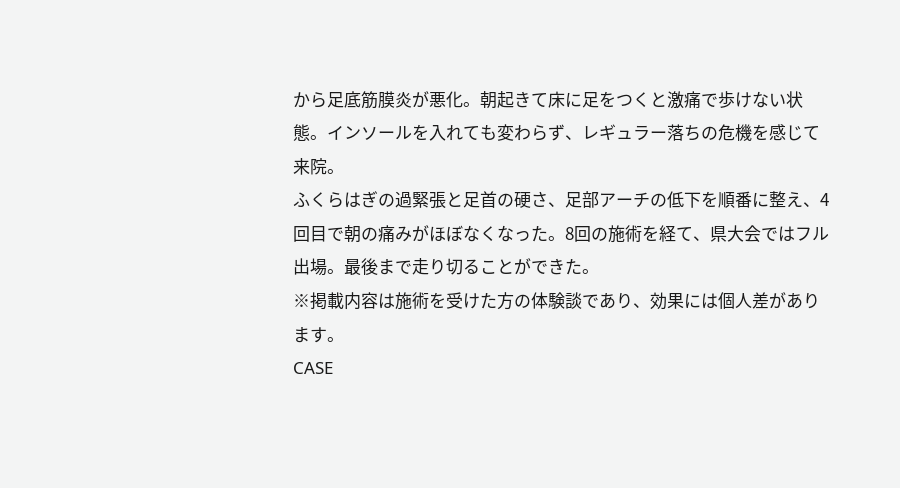から足底筋膜炎が悪化。朝起きて床に足をつくと激痛で歩けない状態。インソールを入れても変わらず、レギュラー落ちの危機を感じて来院。
ふくらはぎの過緊張と足首の硬さ、足部アーチの低下を順番に整え、4回目で朝の痛みがほぼなくなった。8回の施術を経て、県大会ではフル出場。最後まで走り切ることができた。
※掲載内容は施術を受けた方の体験談であり、効果には個人差があります。
CASE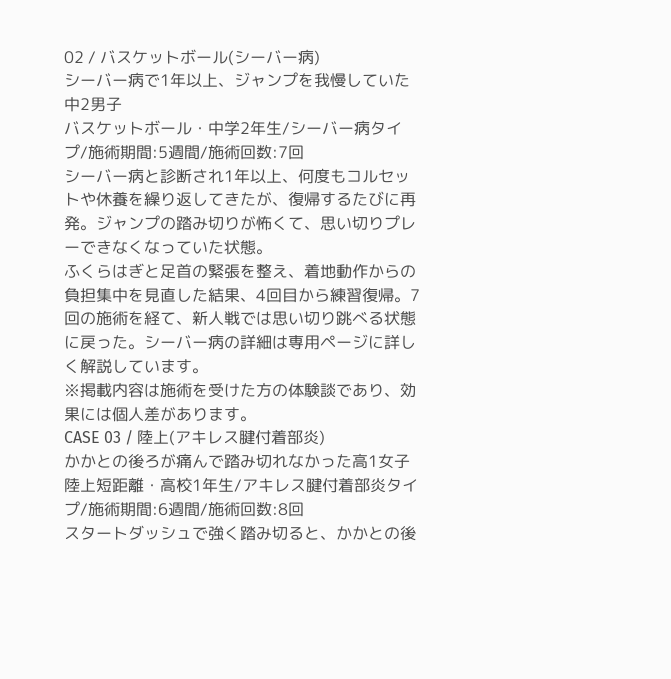02 / バスケットボール(シーバー病)
シーバー病で1年以上、ジャンプを我慢していた中2男子
バスケットボール・中学2年生/シーバー病タイプ/施術期間:5週間/施術回数:7回
シーバー病と診断され1年以上、何度もコルセットや休養を繰り返してきたが、復帰するたびに再発。ジャンプの踏み切りが怖くて、思い切りプレーできなくなっていた状態。
ふくらはぎと足首の緊張を整え、着地動作からの負担集中を見直した結果、4回目から練習復帰。7回の施術を経て、新人戦では思い切り跳べる状態に戻った。シーバー病の詳細は専用ページに詳しく解説しています。
※掲載内容は施術を受けた方の体験談であり、効果には個人差があります。
CASE 03 / 陸上(アキレス腱付着部炎)
かかとの後ろが痛んで踏み切れなかった高1女子
陸上短距離・高校1年生/アキレス腱付着部炎タイプ/施術期間:6週間/施術回数:8回
スタートダッシュで強く踏み切ると、かかとの後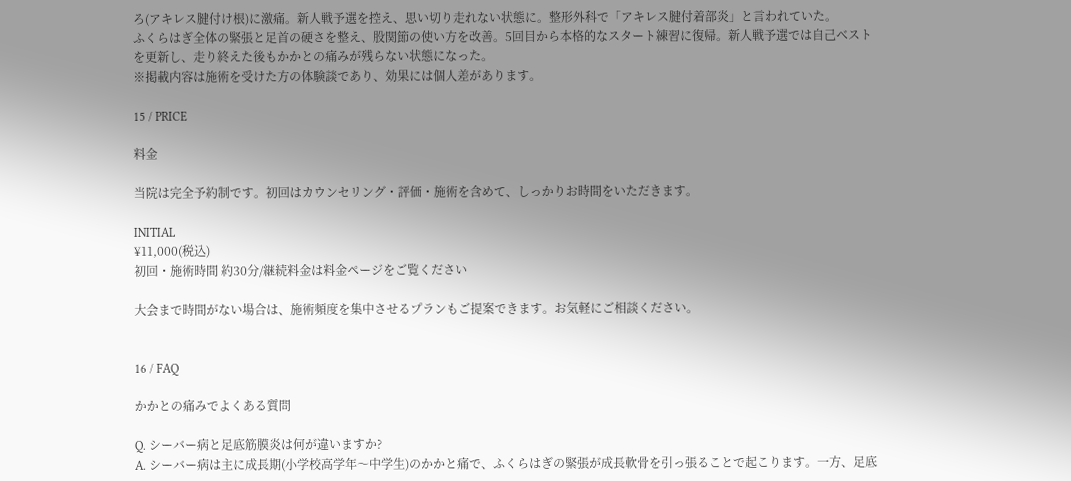ろ(アキレス腱付け根)に激痛。新人戦予選を控え、思い切り走れない状態に。整形外科で「アキレス腱付着部炎」と言われていた。
ふくらはぎ全体の緊張と足首の硬さを整え、股関節の使い方を改善。5回目から本格的なスタート練習に復帰。新人戦予選では自己ベストを更新し、走り終えた後もかかとの痛みが残らない状態になった。
※掲載内容は施術を受けた方の体験談であり、効果には個人差があります。

15 / PRICE

料金

当院は完全予約制です。初回はカウンセリング・評価・施術を含めて、しっかりお時間をいただきます。

INITIAL
¥11,000(税込)
初回・施術時間 約30分/継続料金は料金ページをご覧ください

大会まで時間がない場合は、施術頻度を集中させるプランもご提案できます。お気軽にご相談ください。


16 / FAQ

かかとの痛みでよくある質問

Q. シーバー病と足底筋膜炎は何が違いますか?
A. シーバー病は主に成長期(小学校高学年〜中学生)のかかと痛で、ふくらはぎの緊張が成長軟骨を引っ張ることで起こります。一方、足底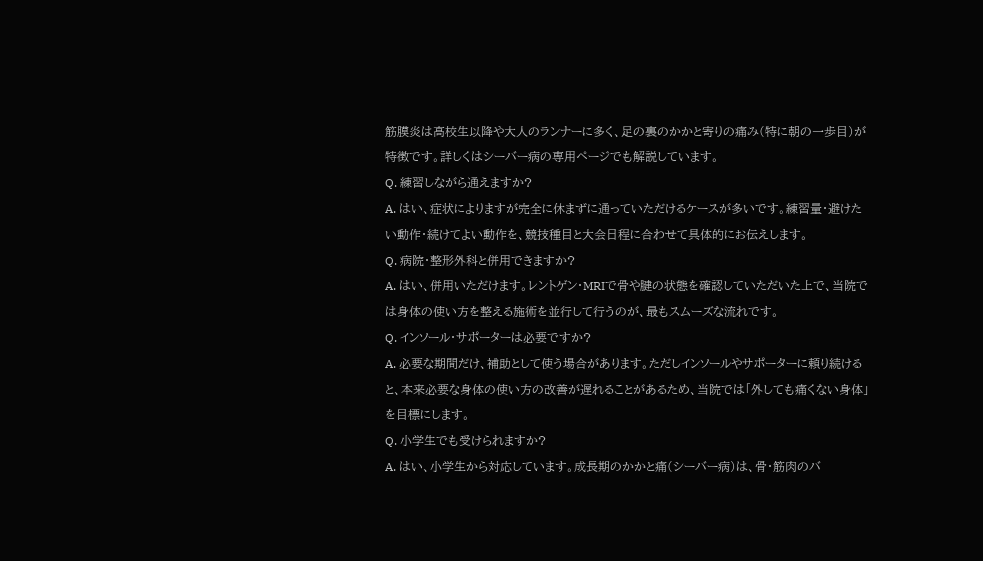筋膜炎は高校生以降や大人のランナーに多く、足の裏のかかと寄りの痛み(特に朝の一歩目)が特徴です。詳しくはシーバー病の専用ページでも解説しています。
Q. 練習しながら通えますか?
A. はい、症状によりますが完全に休まずに通っていただけるケースが多いです。練習量・避けたい動作・続けてよい動作を、競技種目と大会日程に合わせて具体的にお伝えします。
Q. 病院・整形外科と併用できますか?
A. はい、併用いただけます。レントゲン・MRIで骨や腱の状態を確認していただいた上で、当院では身体の使い方を整える施術を並行して行うのが、最もスムーズな流れです。
Q. インソール・サポーターは必要ですか?
A. 必要な期間だけ、補助として使う場合があります。ただしインソールやサポーターに頼り続けると、本来必要な身体の使い方の改善が遅れることがあるため、当院では「外しても痛くない身体」を目標にします。
Q. 小学生でも受けられますか?
A. はい、小学生から対応しています。成長期のかかと痛(シーバー病)は、骨・筋肉のバ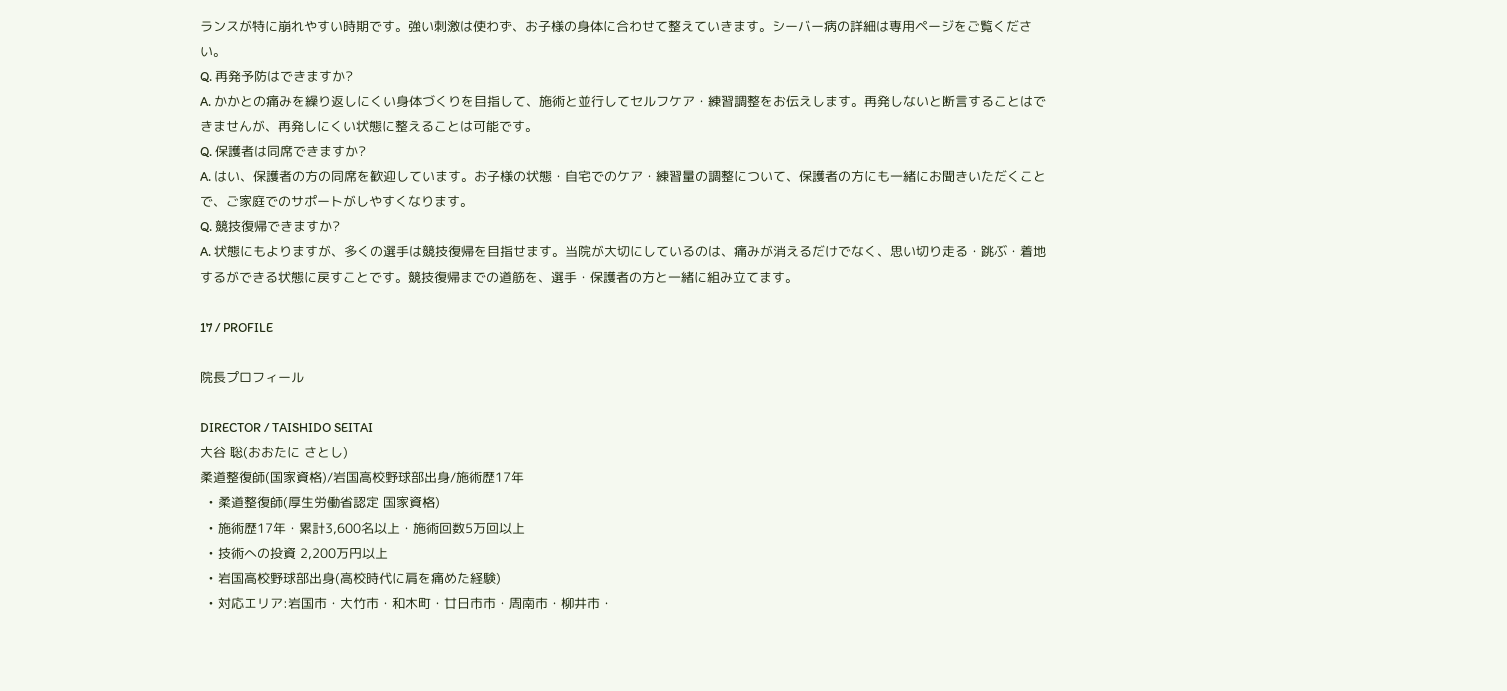ランスが特に崩れやすい時期です。強い刺激は使わず、お子様の身体に合わせて整えていきます。シーバー病の詳細は専用ページをご覧ください。
Q. 再発予防はできますか?
A. かかとの痛みを繰り返しにくい身体づくりを目指して、施術と並行してセルフケア・練習調整をお伝えします。再発しないと断言することはできませんが、再発しにくい状態に整えることは可能です。
Q. 保護者は同席できますか?
A. はい、保護者の方の同席を歓迎しています。お子様の状態・自宅でのケア・練習量の調整について、保護者の方にも一緒にお聞きいただくことで、ご家庭でのサポートがしやすくなります。
Q. 競技復帰できますか?
A. 状態にもよりますが、多くの選手は競技復帰を目指せます。当院が大切にしているのは、痛みが消えるだけでなく、思い切り走る・跳ぶ・着地するができる状態に戻すことです。競技復帰までの道筋を、選手・保護者の方と一緒に組み立てます。

17 / PROFILE

院長プロフィール

DIRECTOR / TAISHIDO SEITAI
大谷 聡(おおたに さとし)
柔道整復師(国家資格)/岩国高校野球部出身/施術歴17年
  • 柔道整復師(厚生労働省認定 国家資格)
  • 施術歴17年・累計3,600名以上・施術回数5万回以上
  • 技術への投資 2,200万円以上
  • 岩国高校野球部出身(高校時代に肩を痛めた経験)
  • 対応エリア:岩国市・大竹市・和木町・廿日市市・周南市・柳井市・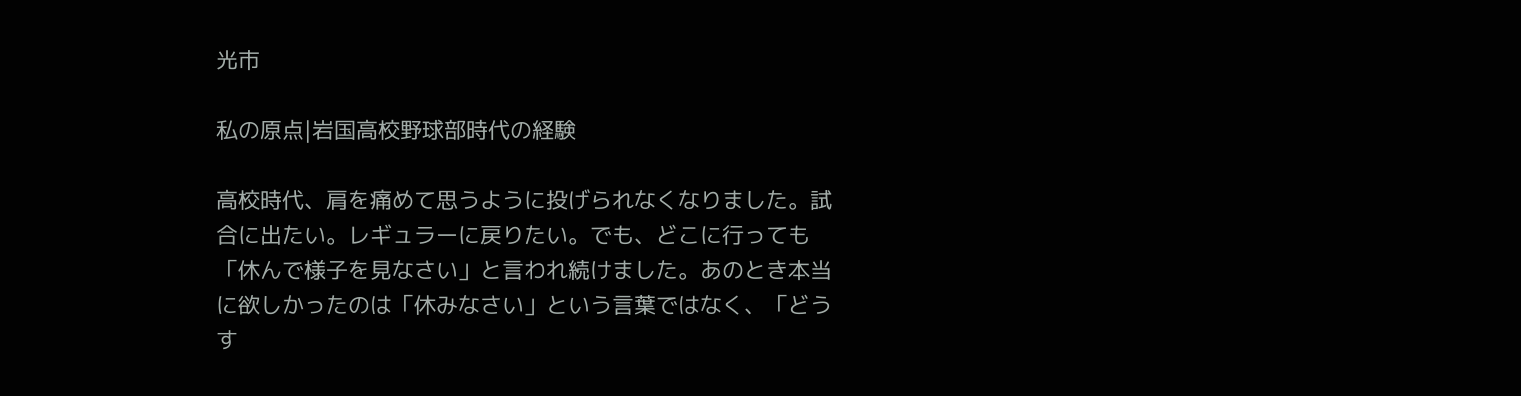光市

私の原点|岩国高校野球部時代の経験

高校時代、肩を痛めて思うように投げられなくなりました。試合に出たい。レギュラーに戻りたい。でも、どこに行っても「休んで様子を見なさい」と言われ続けました。あのとき本当に欲しかったのは「休みなさい」という言葉ではなく、「どうす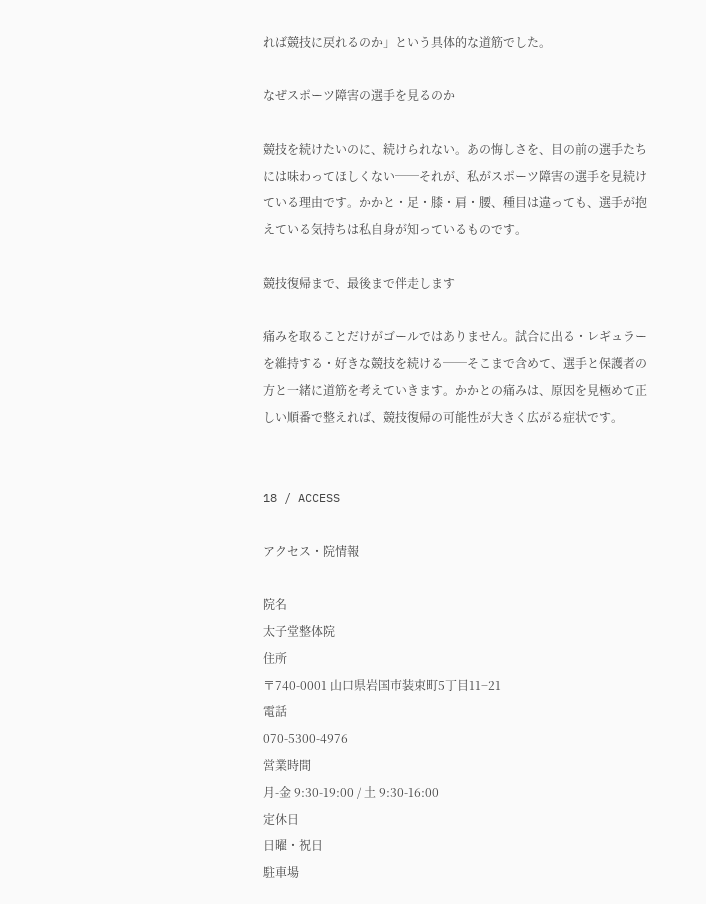れば競技に戻れるのか」という具体的な道筋でした。

なぜスポーツ障害の選手を見るのか

競技を続けたいのに、続けられない。あの悔しさを、目の前の選手たちには味わってほしくない──それが、私がスポーツ障害の選手を見続けている理由です。かかと・足・膝・肩・腰、種目は違っても、選手が抱えている気持ちは私自身が知っているものです。

競技復帰まで、最後まで伴走します

痛みを取ることだけがゴールではありません。試合に出る・レギュラーを維持する・好きな競技を続ける──そこまで含めて、選手と保護者の方と一緒に道筋を考えていきます。かかとの痛みは、原因を見極めて正しい順番で整えれば、競技復帰の可能性が大きく広がる症状です。


18 / ACCESS

アクセス・院情報

院名
太子堂整体院
住所
〒740-0001 山口県岩国市装束町5丁目11−21
電話
070-5300-4976
営業時間
月-金 9:30-19:00 / 土 9:30-16:00
定休日
日曜・祝日
駐車場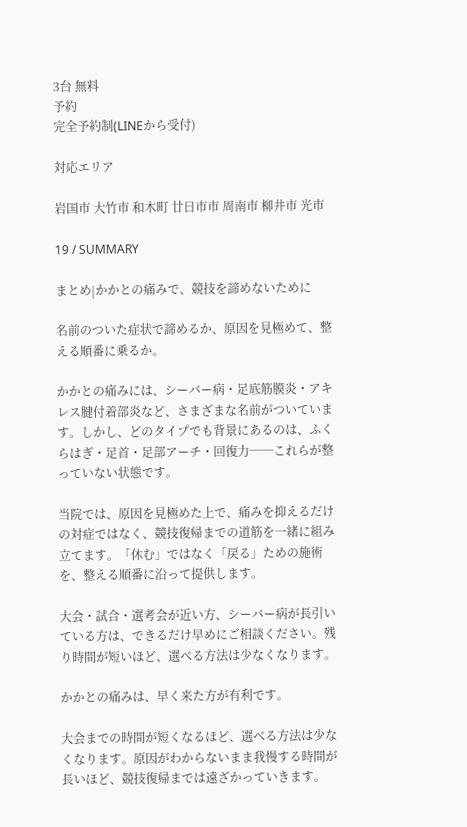3台 無料
予約
完全予約制(LINEから受付)

対応エリア

岩国市 大竹市 和木町 廿日市市 周南市 柳井市 光市

19 / SUMMARY

まとめ|かかとの痛みで、競技を諦めないために

名前のついた症状で諦めるか、原因を見極めて、整える順番に乗るか。

かかとの痛みには、シーバー病・足底筋膜炎・アキレス腱付着部炎など、さまざまな名前がついています。しかし、どのタイプでも背景にあるのは、ふくらはぎ・足首・足部アーチ・回復力──これらが整っていない状態です。

当院では、原因を見極めた上で、痛みを抑えるだけの対症ではなく、競技復帰までの道筋を一緒に組み立てます。「休む」ではなく「戻る」ための施術を、整える順番に沿って提供します。

大会・試合・選考会が近い方、シーバー病が長引いている方は、できるだけ早めにご相談ください。残り時間が短いほど、選べる方法は少なくなります。

かかとの痛みは、早く来た方が有利です。

大会までの時間が短くなるほど、選べる方法は少なくなります。原因がわからないまま我慢する時間が長いほど、競技復帰までは遠ざかっていきます。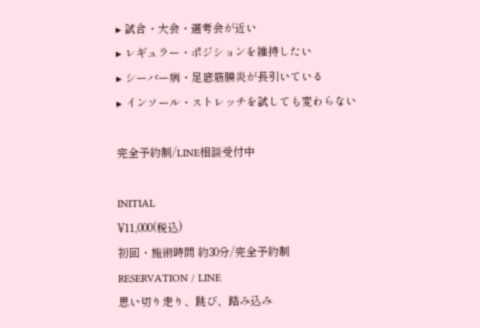▸ 試合・大会・選考会が近い
▸ レギュラー・ポジションを維持したい
▸ シーバー病・足底筋膜炎が長引いている
▸ インソール・ストレッチを試しても変わらない

完全予約制/LINE相談受付中

INITIAL
¥11,000(税込)
初回・施術時間 約30分/完全予約制
RESERVATION / LINE
思い切り走り、跳び、踏み込み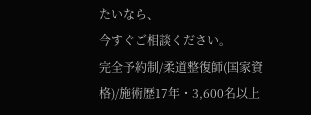たいなら、
今すぐご相談ください。
完全予約制/柔道整復師(国家資格)/施術歴17年・3,600名以上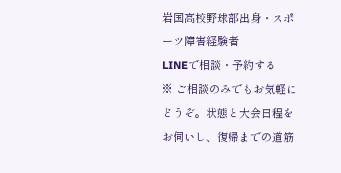岩国高校野球部出身・スポーツ障害経験者
LINEで相談・予約する
※ ご相談のみでもお気軽にどうぞ。状態と大会日程をお伺いし、復帰までの道筋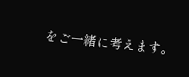をご一緒に考えます。